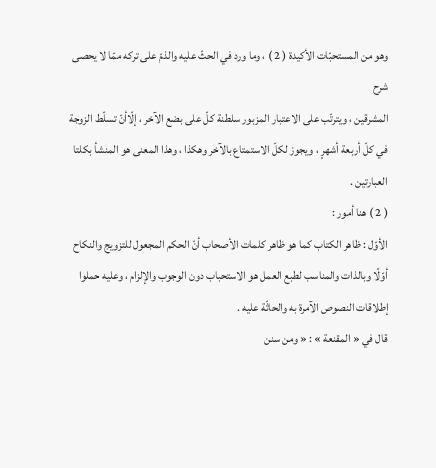وهو من المستحبّات الأكيدة ( 2 ) ، وما ورد في الحثّ عليه والذمّ على تركه ممّا لا يحصى
شرح
المشرقين ، ويترتّب على الاعتبار المزبور سلطنة كلّ على بضع الآخر ، إلّاأنّ تسلّط الزوجة في كلّ أربعة أشهرٍ ، ويجوز لكلّ الاستمتاع بالآخر وهكذا ، وهذا المعنى هو المنشأ بكلتا العبارتين .
( 2 ) هنا أمور :
الأوّل : ظاهر الكتاب كما هو ظاهر كلمات الأصحاب أنّ الحكم المجعول للتزويج والنكاح أوّلًا وبالذات والمناسب لطبع العمل هو الاستحباب دون الوجوب والإلزام ، وعليه حملوا إطلاقات النصوص الآمرة به والحاثّة عليه .
قال في « المقنعة » : « ومن سنن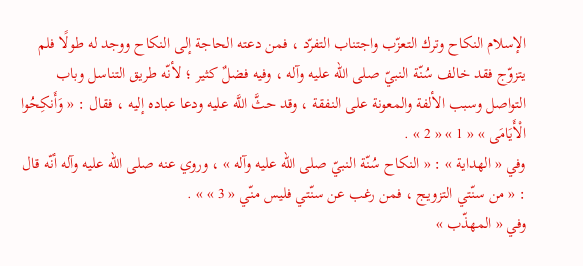الإسلام النكاح وترك التعزّب واجتناب التفرّد ، فمن دعته الحاجة إلى النكاح ووجد له طولًا فلم يتزوّج فقد خالف سُنّة النبيّ صلى الله عليه وآله ، وفيه فضلٌ كثير ؛ لأنّه طريق التناسل وباب التواصل وسبب الألفة والمعونة على النفقة ، وقد حثَّ اللَّه عليه ودعا عباده إليه ، فقال : « وَأَنكِحُوا الْأَيَامَى » « 1 » « 2 » .
وفي « الهداية » : « النكاح سُنّة النبيّ صلى الله عليه وآله » ، وروي عنه صلى الله عليه وآله أنّه قال : « من سنّتي التزويج ، فمن رغب عن سنّتي فليس منّي « 3 » » .
وفي « المهذّب »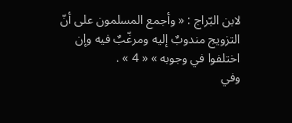لابن البّراج : « وأجمع المسلمون على أنّ التزويج مندوبٌ إليه ومرغّبٌ فيه وإن اختلفوا في وجوبه » « 4 » .
وفي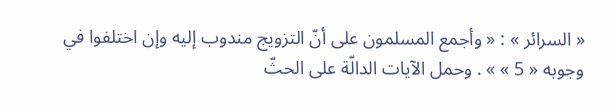« السرائر » : « وأجمع المسلمون على أنّ التزويج مندوب إليه وإن اختلفوا في وجوبه « 5 » » . وحمل الآيات الدالّة على الحثّ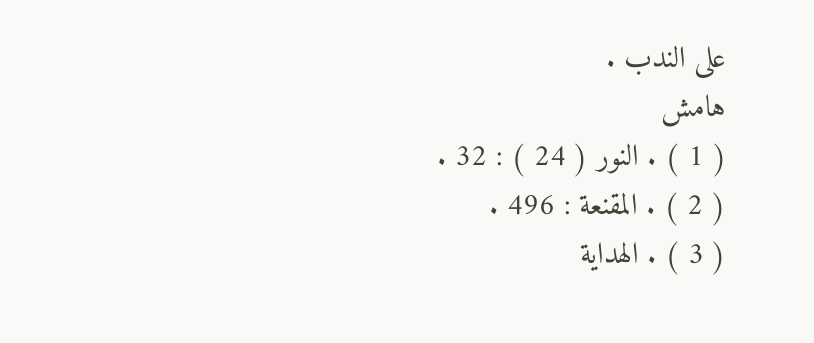على الندب .
هامش
( 1 ) . النور ( 24 ) : 32 .
( 2 ) . المقنعة : 496 .
( 3 ) . الهداية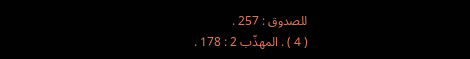للصدوق : 257 .
( 4 ) . المهذّب 2 : 178 .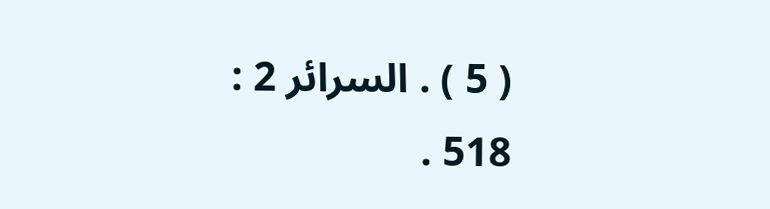( 5 ) . السرائر 2 : 518 .